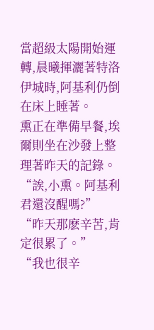當超級太陽開始運轉,晨曦揮灑著特洛伊城時,阿基利仍倒在床上睡著。
熏正在準備早餐,埃爾則坐在沙發上整理著昨天的記錄。
“誒,小熏。阿基利君還沒醒嗎?”
“昨天那麽辛苦,肯定很累了。”
“我也很辛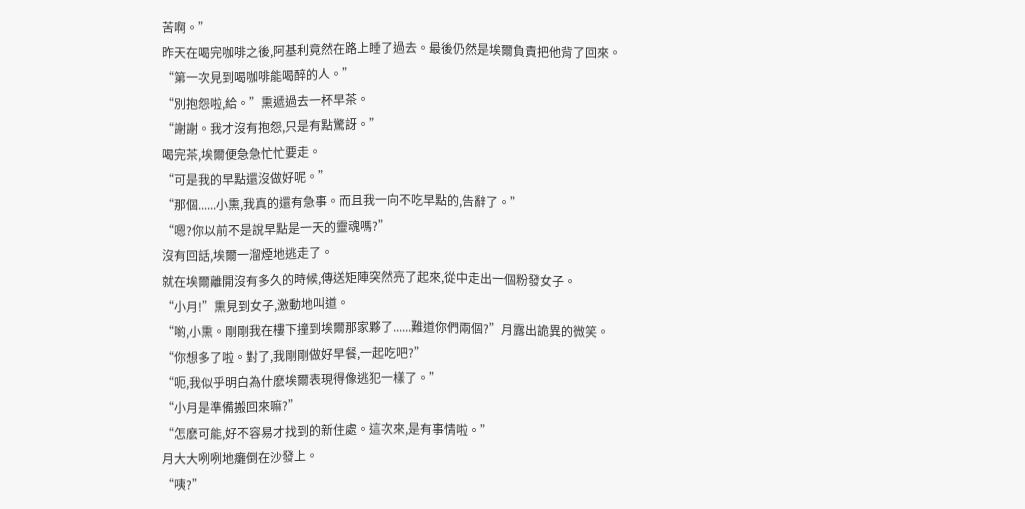苦啊。”
昨天在喝完咖啡之後,阿基利竟然在路上睡了過去。最後仍然是埃爾負責把他背了回來。
“第一次見到喝咖啡能喝醉的人。”
“別抱怨啦,給。”熏遞過去一杯早茶。
“謝謝。我才沒有抱怨,只是有點驚訝。”
喝完茶,埃爾便急急忙忙要走。
“可是我的早點還沒做好呢。”
“那個......小熏,我真的還有急事。而且我一向不吃早點的,告辭了。”
“嗯?你以前不是說早點是一天的靈魂嗎?”
沒有回話,埃爾一溜煙地逃走了。
就在埃爾離開沒有多久的時候,傳送矩陣突然亮了起來,從中走出一個粉發女子。
“小月!”熏見到女子,激動地叫道。
“喲,小熏。剛剛我在樓下撞到埃爾那家夥了......難道你們兩個?”月露出詭異的微笑。
“你想多了啦。對了,我剛剛做好早餐,一起吃吧?”
“呃,我似乎明白為什麽埃爾表現得像逃犯一樣了。”
“小月是準備搬回來嘛?”
“怎麽可能,好不容易才找到的新住處。這次來,是有事情啦。”
月大大咧咧地癱倒在沙發上。
“咦?”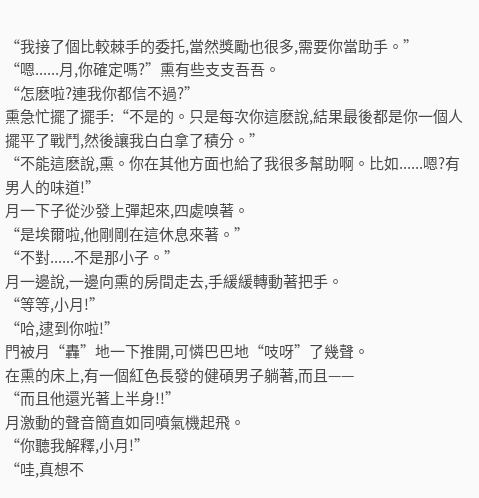“我接了個比較棘手的委托,當然獎勵也很多,需要你當助手。”
“嗯......月,你確定嗎?”熏有些支支吾吾。
“怎麽啦?連我你都信不過?”
熏急忙擺了擺手:“不是的。只是每次你這麽說,結果最後都是你一個人擺平了戰鬥,然後讓我白白拿了積分。”
“不能這麽說,熏。你在其他方面也給了我很多幫助啊。比如......嗯?有男人的味道!”
月一下子從沙發上彈起來,四處嗅著。
“是埃爾啦,他剛剛在這休息來著。”
“不對......不是那小子。”
月一邊說,一邊向熏的房間走去,手緩緩轉動著把手。
“等等,小月!”
“哈,逮到你啦!”
門被月“轟”地一下推開,可憐巴巴地“吱呀”了幾聲。
在熏的床上,有一個紅色長發的健碩男子躺著,而且——
“而且他還光著上半身!!”
月激動的聲音簡直如同噴氣機起飛。
“你聽我解釋,小月!”
“哇,真想不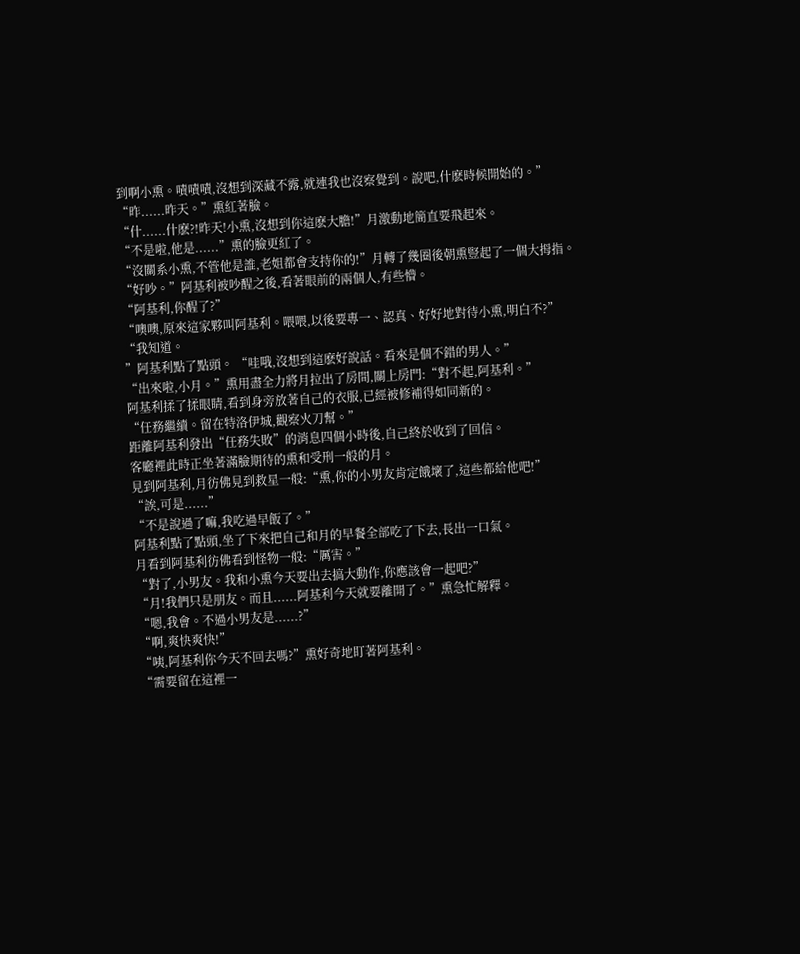到啊小熏。嘖嘖嘖,沒想到深藏不露,就連我也沒察覺到。說吧,什麽時候開始的。”
“昨......昨天。”熏紅著臉。
“什......什麽?!昨天!小熏,沒想到你這麽大膽!”月激動地簡直要飛起來。
“不是啦,他是......”熏的臉更紅了。
“沒關系小熏,不管他是誰,老姐都會支持你的!”月轉了幾圈後朝熏豎起了一個大拇指。
“好吵。”阿基利被吵醒之後,看著眼前的兩個人,有些懵。
“阿基利,你醒了?”
“噢噢,原來這家夥叫阿基利。喂喂,以後要專一、認真、好好地對待小熏,明白不?”
“我知道。
”阿基利點了點頭。 “哇哦,沒想到這麽好說話。看來是個不錯的男人。”
“出來啦,小月。”熏用盡全力將月拉出了房間,關上房門:“對不起,阿基利。”
阿基利揉了揉眼睛,看到身旁放著自己的衣服,已經被修補得如同新的。
“任務繼續。留在特洛伊城,觀察火刀幫。”
距離阿基利發出“任務失敗”的消息四個小時後,自己終於收到了回信。
客廳裡此時正坐著滿臉期待的熏和受刑一般的月。
見到阿基利,月彷佛見到救星一般:“熏,你的小男友肯定餓壞了,這些都給他吧!”
“誒,可是......”
“不是說過了嘛,我吃過早飯了。”
阿基利點了點頭,坐了下來把自己和月的早餐全部吃了下去,長出一口氣。
月看到阿基利彷佛看到怪物一般:“厲害。”
“對了,小男友。我和小熏今天要出去搞大動作,你應該會一起吧?”
“月!我們只是朋友。而且......阿基利今天就要離開了。”熏急忙解釋。
“嗯,我會。不過小男友是......?”
“啊,爽快爽快!”
“咦,阿基利你今天不回去嗎?”熏好奇地盯著阿基利。
“需要留在這裡一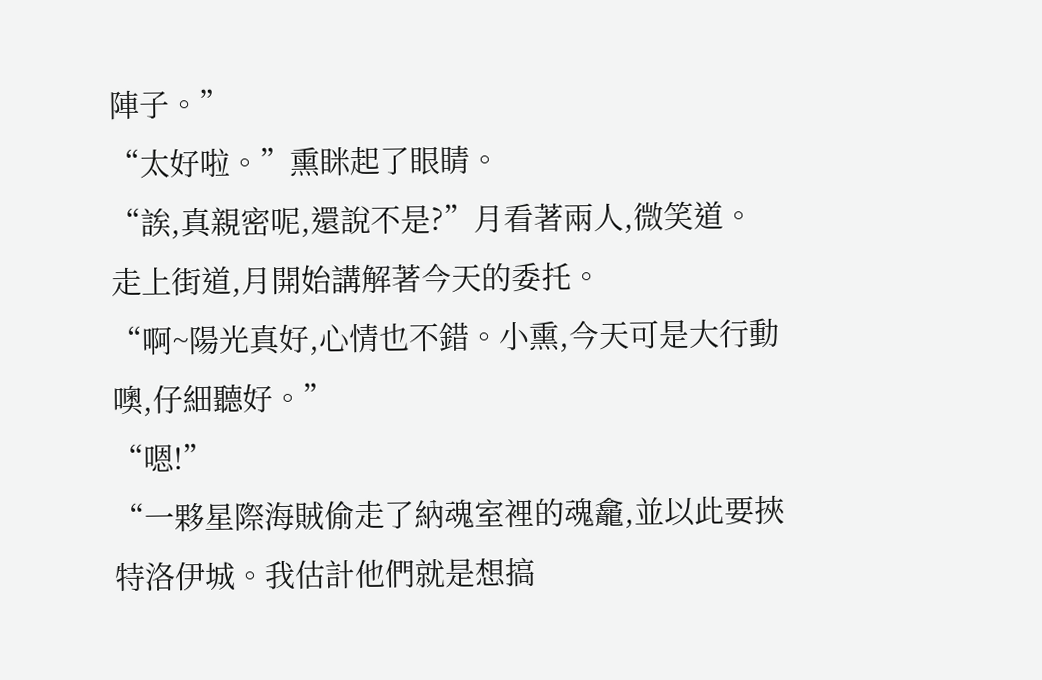陣子。”
“太好啦。”熏眯起了眼睛。
“誒,真親密呢,還說不是?”月看著兩人,微笑道。
走上街道,月開始講解著今天的委托。
“啊~陽光真好,心情也不錯。小熏,今天可是大行動噢,仔細聽好。”
“嗯!”
“一夥星際海賊偷走了納魂室裡的魂龕,並以此要挾特洛伊城。我估計他們就是想搞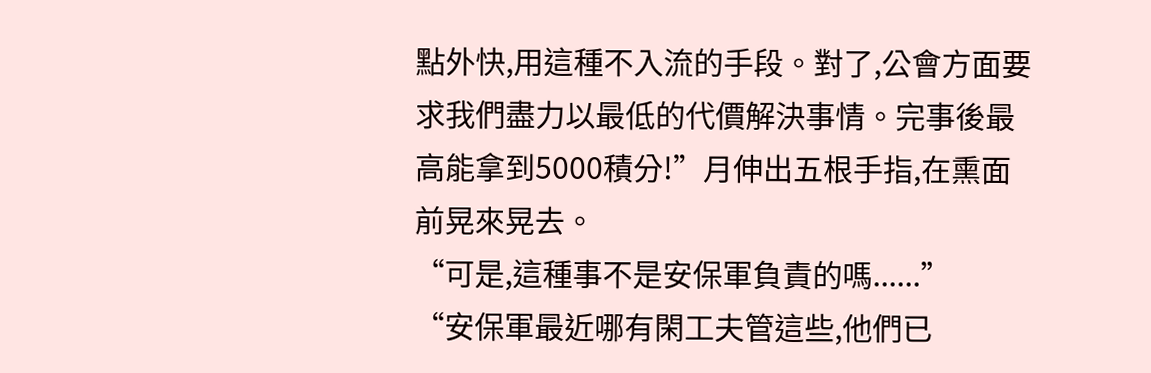點外快,用這種不入流的手段。對了,公會方面要求我們盡力以最低的代價解決事情。完事後最高能拿到5000積分!”月伸出五根手指,在熏面前晃來晃去。
“可是,這種事不是安保軍負責的嗎......”
“安保軍最近哪有閑工夫管這些,他們已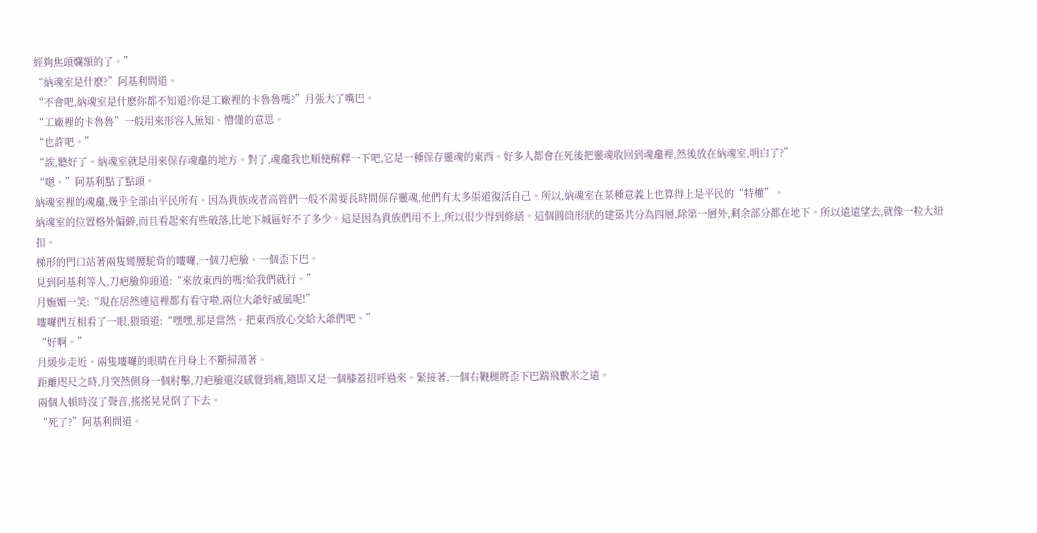經夠焦頭爛額的了。”
“納魂室是什麽?”阿基利問道。
“不會吧,納魂室是什麽你都不知道?你是工廠裡的卡魯魯嗎?”月張大了嘴巴。
“工廠裡的卡魯魯”一般用來形容人無知、懵懂的意思。
“也許吧。”
“誒,聽好了。納魂室就是用來保存魂龕的地方。對了,魂龕我也順便解釋一下吧,它是一種保存靈魂的東西。好多人都會在死後把靈魂收回到魂龕裡,然後放在納魂室,明白了?”
“嗯。”阿基利點了點頭。
納魂室裡的魂龕,幾乎全部由平民所有。因為貴族或者高管們一般不需要長時間保存靈魂,他們有太多渠道復活自己。所以,納魂室在某種意義上也算得上是平民的“特權”。
納魂室的位置格外偏僻,而且看起來有些破落,比地下城區好不了多少。這是因為貴族們用不上,所以很少得到修繕。這個圓筒形狀的建築共分為四層,除第一層外,剩余部分都在地下。所以遠遠望去,就像一粒大紐扣。
梯形的門口站著兩隻彎腰駝背的嘍囉,一個刀疤臉、一個歪下巴。
見到阿基利等人,刀疤臉仰頭道:“來放東西的嗎?給我們就行。”
月嫵媚一笑:“現在居然連這裡都有看守啦,兩位大爺好威風呢!”
嘍囉們互相看了一眼,猥瑣道:“嘿嘿,那是當然。把東西放心交給大爺們吧。”
“好啊。”
月緩步走近。兩隻嘍囉的眼睛在月身上不斷掃蕩著。
距離咫尺之時,月突然側身一個肘擊,刀疤臉還沒感覺到痛,隨即又是一個膝蓋招呼過來。緊接著,一個右鞭腿將歪下巴踹飛數米之遠。
兩個人頓時沒了聲音,搖搖晃晃倒了下去。
“死了?”阿基利問道。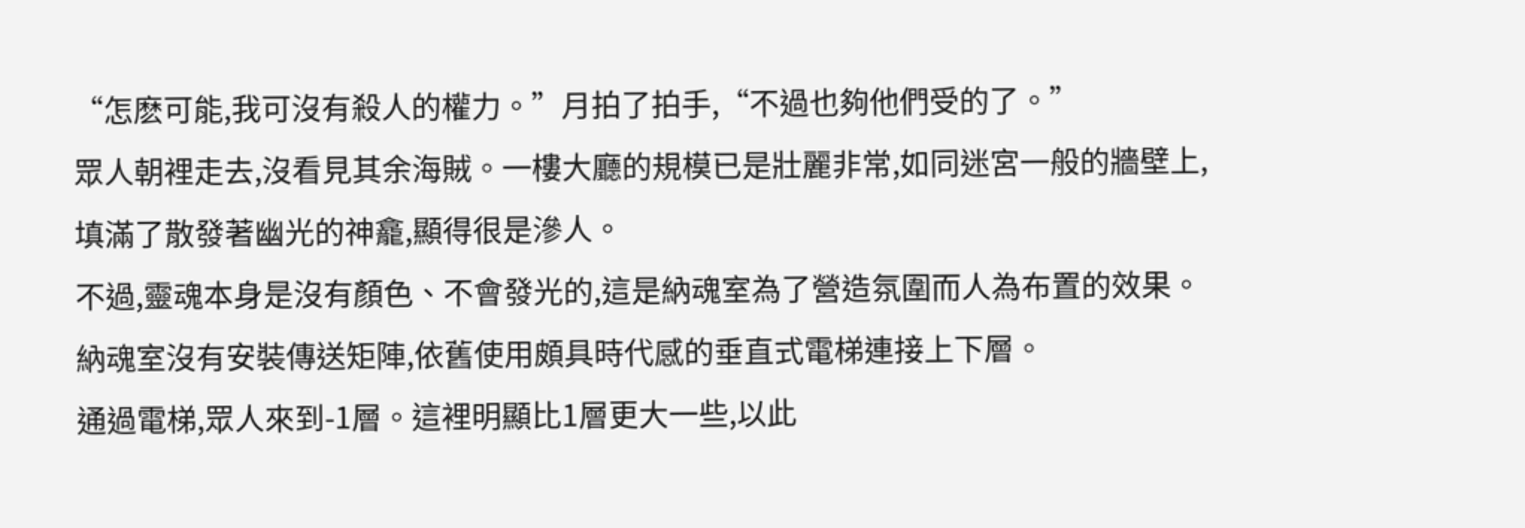“怎麽可能,我可沒有殺人的權力。”月拍了拍手,“不過也夠他們受的了。”
眾人朝裡走去,沒看見其余海賊。一樓大廳的規模已是壯麗非常,如同迷宮一般的牆壁上,填滿了散發著幽光的神龕,顯得很是滲人。
不過,靈魂本身是沒有顏色、不會發光的,這是納魂室為了營造氛圍而人為布置的效果。
納魂室沒有安裝傳送矩陣,依舊使用頗具時代感的垂直式電梯連接上下層。
通過電梯,眾人來到-1層。這裡明顯比1層更大一些,以此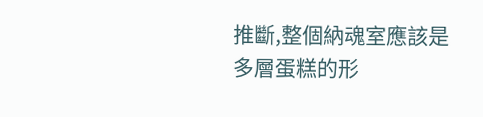推斷,整個納魂室應該是多層蛋糕的形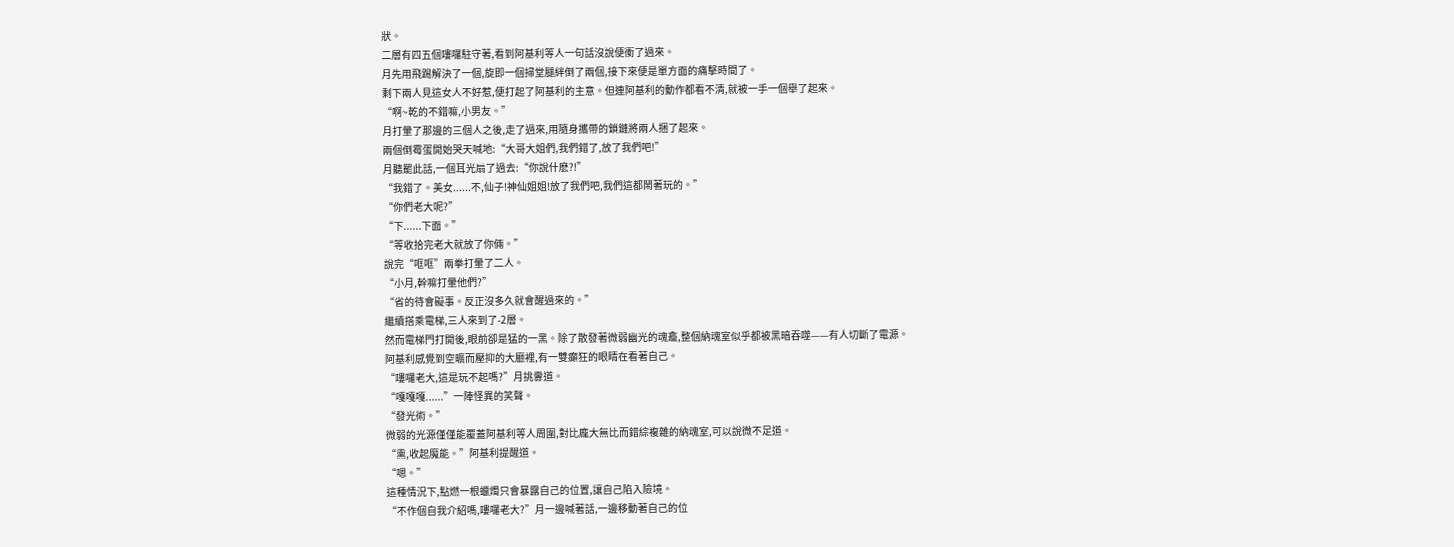狀。
二層有四五個嘍囉駐守著,看到阿基利等人一句話沒說便衝了過來。
月先用飛踢解決了一個,旋即一個掃堂腿絆倒了兩個,接下來便是單方面的痛擊時間了。
剩下兩人見這女人不好惹,便打起了阿基利的主意。但連阿基利的動作都看不清,就被一手一個舉了起來。
“啊~乾的不錯嘛,小男友。”
月打暈了那邊的三個人之後,走了過來,用隨身攜帶的鎖鏈將兩人捆了起來。
兩個倒霉蛋開始哭天喊地:“大哥大姐們,我們錯了,放了我們吧!”
月聽罷此話,一個耳光扇了過去:“你說什麽?!”
“我錯了。美女......不,仙子!神仙姐姐!放了我們吧,我們這都鬧著玩的。”
“你們老大呢?”
“下......下面。”
“等收拾完老大就放了你倆。”
說完“哐哐”兩拳打暈了二人。
“小月,幹嘛打暈他們?”
“省的待會礙事。反正沒多久就會醒過來的。”
繼續搭乘電梯,三人來到了-2層。
然而電梯門打開後,眼前卻是猛的一黑。除了散發著微弱幽光的魂龕,整個納魂室似乎都被黑暗吞噬——有人切斷了電源。
阿基利感覺到空曠而壓抑的大廳裡,有一雙癲狂的眼睛在看著自己。
“嘍囉老大,這是玩不起嗎?”月挑釁道。
“嘎嘎嘎......”一陣怪異的笑聲。
“發光術。”
微弱的光源僅僅能覆蓋阿基利等人周圍,對比龐大無比而錯綜複雜的納魂室,可以說微不足道。
“熏,收起魔能。”阿基利提醒道。
“嗯。”
這種情況下,點燃一根蠟燭只會暴露自己的位置,讓自己陷入險境。
“不作個自我介紹嗎,嘍囉老大?”月一邊喊著話,一邊移動著自己的位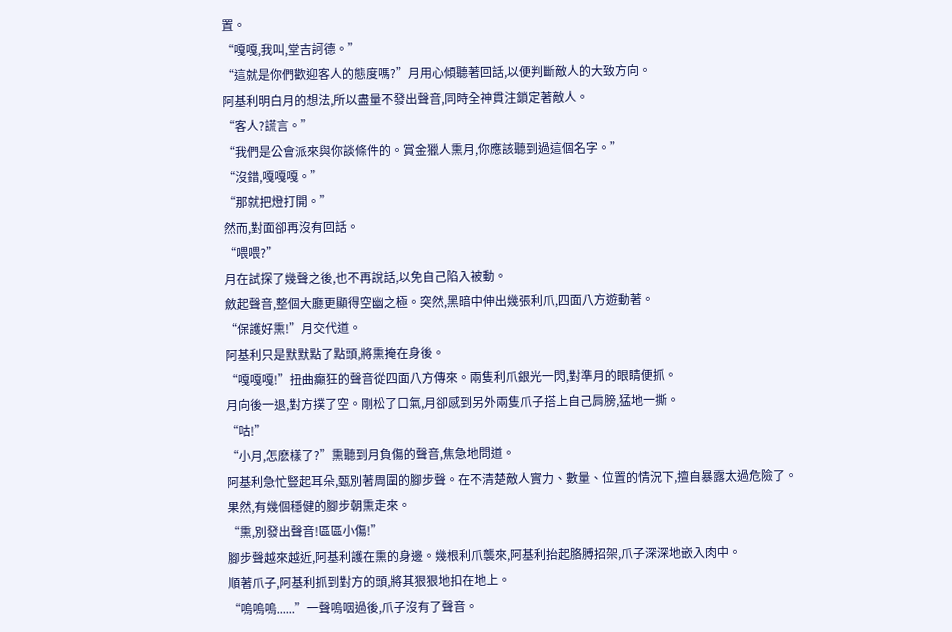置。
“嘎嘎,我叫,堂吉訶德。”
“這就是你們歡迎客人的態度嗎?”月用心傾聽著回話,以便判斷敵人的大致方向。
阿基利明白月的想法,所以盡量不發出聲音,同時全神貫注鎖定著敵人。
“客人?謊言。”
“我們是公會派來與你談條件的。賞金獵人熏月,你應該聽到過這個名字。”
“沒錯,嘎嘎嘎。”
“那就把燈打開。”
然而,對面卻再沒有回話。
“喂喂?”
月在試探了幾聲之後,也不再說話,以免自己陷入被動。
斂起聲音,整個大廳更顯得空幽之極。突然,黑暗中伸出幾張利爪,四面八方遊動著。
“保護好熏!”月交代道。
阿基利只是默默點了點頭,將熏掩在身後。
“嘎嘎嘎!”扭曲癲狂的聲音從四面八方傳來。兩隻利爪銀光一閃,對準月的眼睛便抓。
月向後一退,對方撲了空。剛松了口氣,月卻感到另外兩隻爪子搭上自己肩膀,猛地一撕。
“咕!”
“小月,怎麽樣了?”熏聽到月負傷的聲音,焦急地問道。
阿基利急忙豎起耳朵,甄別著周圍的腳步聲。在不清楚敵人實力、數量、位置的情況下,擅自暴露太過危險了。
果然,有幾個穩健的腳步朝熏走來。
“熏,別發出聲音!區區小傷!”
腳步聲越來越近,阿基利護在熏的身邊。幾根利爪襲來,阿基利抬起胳膊招架,爪子深深地嵌入肉中。
順著爪子,阿基利抓到對方的頭,將其狠狠地扣在地上。
“嗚嗚嗚......”一聲嗚咽過後,爪子沒有了聲音。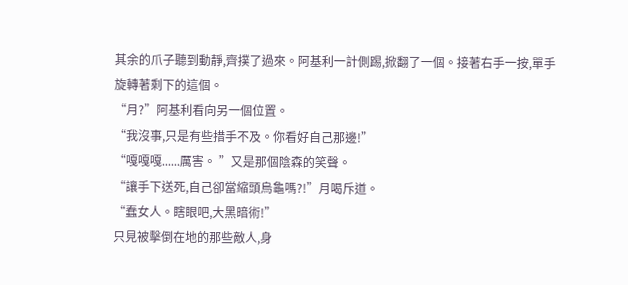其余的爪子聽到動靜,齊撲了過來。阿基利一計側踢,掀翻了一個。接著右手一按,單手旋轉著剩下的這個。
“月?”阿基利看向另一個位置。
“我沒事,只是有些措手不及。你看好自己那邊!”
“嘎嘎嘎......厲害。 ”又是那個陰森的笑聲。
“讓手下送死,自己卻當縮頭烏龜嗎?!”月喝斥道。
“蠢女人。瞎眼吧,大黑暗術!”
只見被擊倒在地的那些敵人,身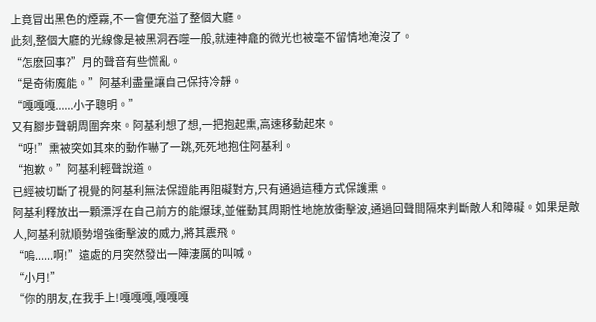上竟冒出黑色的煙霧,不一會便充溢了整個大廳。
此刻,整個大廳的光線像是被黑洞吞噬一般,就連神龕的微光也被毫不留情地淹沒了。
“怎麽回事?”月的聲音有些慌亂。
“是奇術魔能。”阿基利盡量讓自己保持冷靜。
“嘎嘎嘎......小子聰明。”
又有腳步聲朝周圍奔來。阿基利想了想,一把抱起熏,高速移動起來。
“呀!”熏被突如其來的動作嚇了一跳,死死地抱住阿基利。
“抱歉。”阿基利輕聲說道。
已經被切斷了視覺的阿基利無法保證能再阻礙對方,只有通過這種方式保護熏。
阿基利釋放出一顆漂浮在自己前方的能爆球,並催動其周期性地施放衝擊波,通過回聲間隔來判斷敵人和障礙。如果是敵人,阿基利就順勢增強衝擊波的威力,將其震飛。
“嗚......啊!”遠處的月突然發出一陣淒厲的叫喊。
“小月!”
“你的朋友,在我手上!嘎嘎嘎,嘎嘎嘎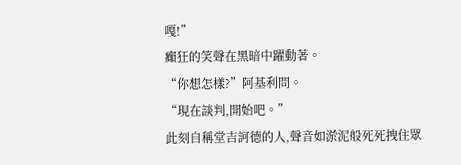嘎!”
癲狂的笑聲在黑暗中躍動著。
“你想怎樣?”阿基利問。
“現在談判,開始吧。”
此刻自稱堂吉訶德的人,聲音如淤泥般死死拽住眾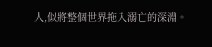人,似將整個世界拖入溺亡的深淵。